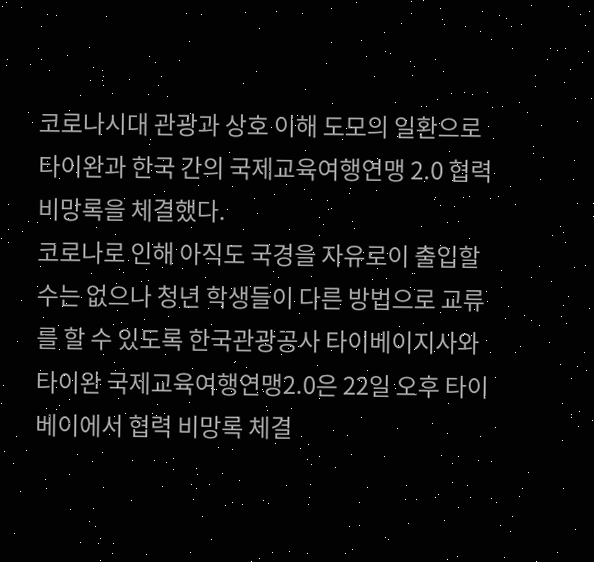코로나시대 관광과 상호 이해 도모의 일환으로 타이완과 한국 간의 국제교육여행연맹 2.0 협력 비망록을 체결했다.
코로나로 인해 아직도 국경을 자유로이 출입할 수는 없으나 청년 학생들이 다른 방법으로 교류를 할 수 있도록 한국관광공사 타이베이지사와 타이완 국제교육여행연맹2.0은 22일 오후 타이베이에서 협력 비망록 체결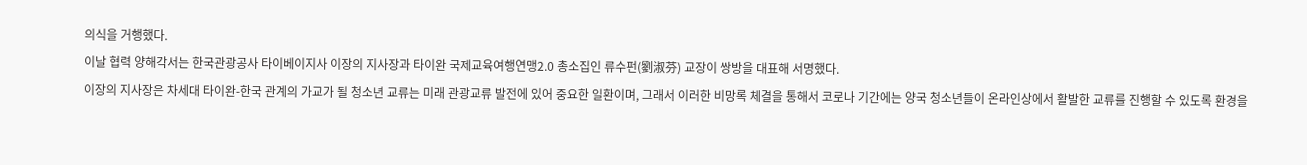의식을 거행했다.
이날 협력 양해각서는 한국관광공사 타이베이지사 이장의 지사장과 타이완 국제교육여행연맹2.0 총소집인 류수펀(劉淑芬) 교장이 쌍방을 대표해 서명했다.
이장의 지사장은 차세대 타이완-한국 관계의 가교가 될 청소년 교류는 미래 관광교류 발전에 있어 중요한 일환이며, 그래서 이러한 비망록 체결을 통해서 코로나 기간에는 양국 청소년들이 온라인상에서 활발한 교류를 진행할 수 있도록 환경을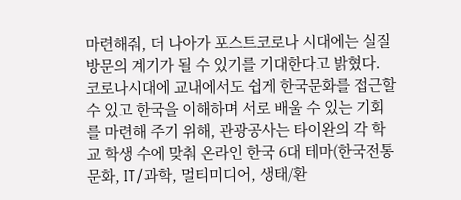마련해줘, 더 나아가 포스트코로나 시대에는 실질 방문의 계기가 될 수 있기를 기대한다고 밝혔다.
코로나시대에 교내에서도 쉽게 한국문화를 접근할 수 있고 한국을 이해하며 서로 배울 수 있는 기회를 마련해 주기 위해, 관광공사는 타이완의 각 학교 학생 수에 맞춰 온라인 한국 6대 테마(한국전통문화, IT/과학, 멀티미디어, 생태/환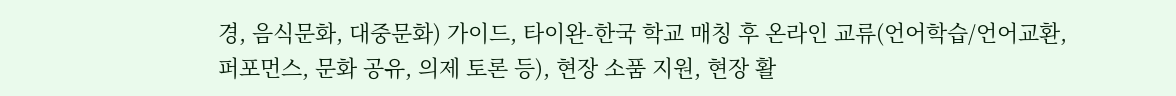경, 음식문화, 대중문화) 가이드, 타이완-한국 학교 매칭 후 온라인 교류(언어학습/언어교환, 퍼포먼스, 문화 공유, 의제 토론 등), 현장 소품 지원, 현장 활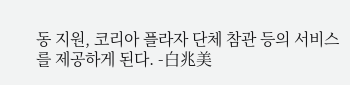동 지원, 코리아 플라자 단체 참관 등의 서비스를 제공하게 된다. -白兆美